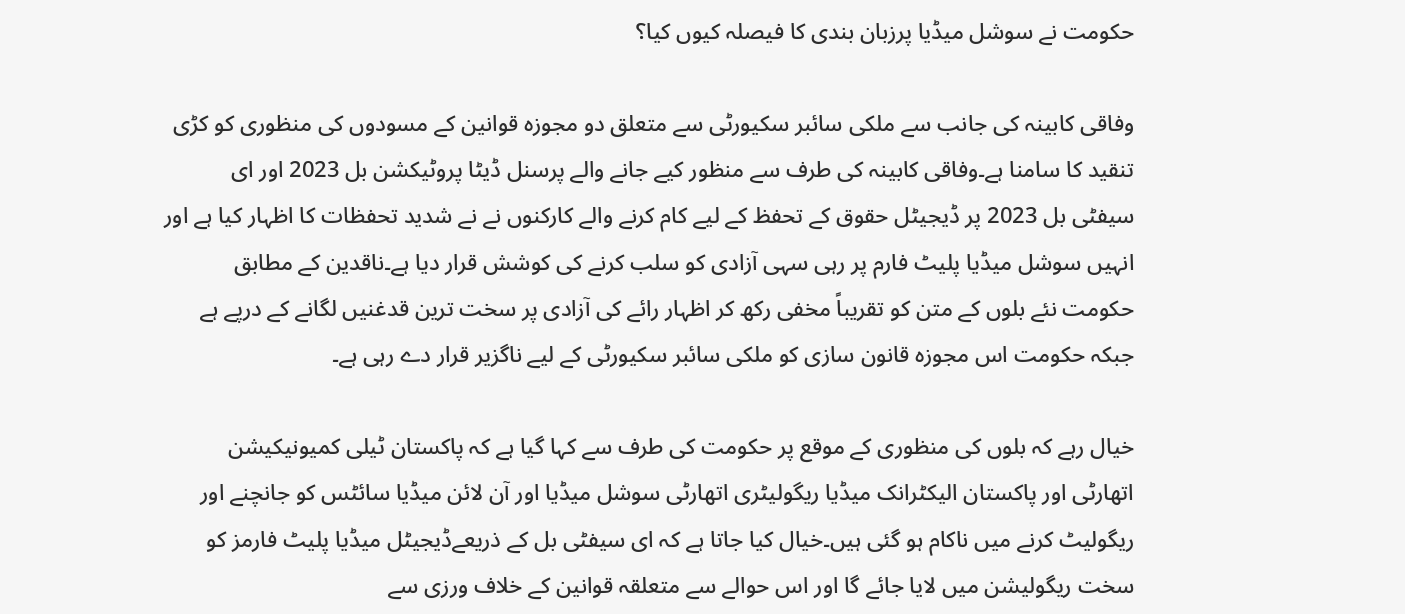حکومت نے سوشل میڈیا پرزبان بندی کا فیصلہ کیوں کیا؟

وفاقی کابینہ کی جانب سے ملکی سائبر سکیورٹی سے متعلق دو مجوزہ قوانین کے مسودوں کی منظوری کو کڑی تنقید کا سامنا ہے۔وفاقی کابینہ کی طرف سے منظور کیے جانے والے پرسنل ڈیٹا پروٹیکشن بل 2023 اور ای سیفٹی بل 2023 پر ڈیجیٹل حقوق کے تحفظ کے لیے کام کرنے والے کارکنوں نے نے شدید تحفظات کا اظہار کیا ہے اور انہیں سوشل میڈیا پلیٹ فارم پر رہی سہی آزادی کو سلب کرنے کی کوشش قرار دیا ہے۔ناقدین کے مطابق حکومت نئے بلوں کے متن کو تقریباً مخفی رکھ کر اظہار رائے کی آزادی پر سخت ترین قدغنیں لگانے کے درپے ہے جبکہ حکومت اس مجوزہ قانون سازی کو ملکی سائبر سکیورٹی کے لیے ناگزیر قرار دے رہی ہے۔

خیال رہے کہ بلوں کی منظوری کے موقع پر حکومت کی طرف سے کہا گیا ہے کہ پاکستان ٹیلی کمیونیکیشن اتھارٹی اور پاکستان الیکٹرانک میڈیا ریگولیٹری اتھارٹی سوشل میڈیا اور آن لائن میڈیا سائٹس کو جانچنے اور ریگولیٹ کرنے میں ناکام ہو گئی ہیں۔خیال کیا جاتا ہے کہ ای سیفٹی بل کے ذریعےڈیجیٹل میڈیا پلیٹ فارمز کو سخت ریگولیشن میں لایا جائے گا اور اس حوالے سے متعلقہ قوانین کے خلاف ورزی سے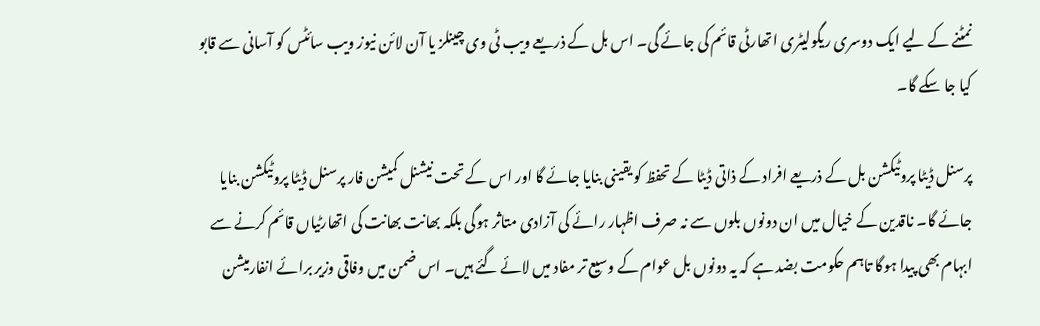نمٹنے کے لیے ایک دوسری ریگولیٹری اتھارٹی قائم کی جائے گی۔ اس بل کے ذریعے ویب ٹی وی چینلز یا آن لائن نیوز ویب سائٹس کو آسانی سے قابو کیا جا سکے گا۔

پرسنل ڈیٹا پروٹیکشن بل کے ذریعے افراد کے ذاتی ڈیٹا کے تحفظ کو یقینی بنایا جائے گا اور اس کے تحت نیشنل کمیشن فار پرسنل ڈیٹا پروٹیکشن بنایا جائے گا۔ ناقدین کے خیال میں ان دونوں بلوں سے نہ صرف اظہار رائے کی آزادی متاثر ہوگی بلکہ بھانت بھانت کی اتھارٹیاں قائم کرنے سے ابہام بھی پیدا ہوگا تاہم حکومت بضد ہے کہ یہ دونوں بل عوام کے وسیع تر مفاد میں لائے گئے ہیں۔ اس ضمن میں وفاقی وزیر برائے انفارمیشن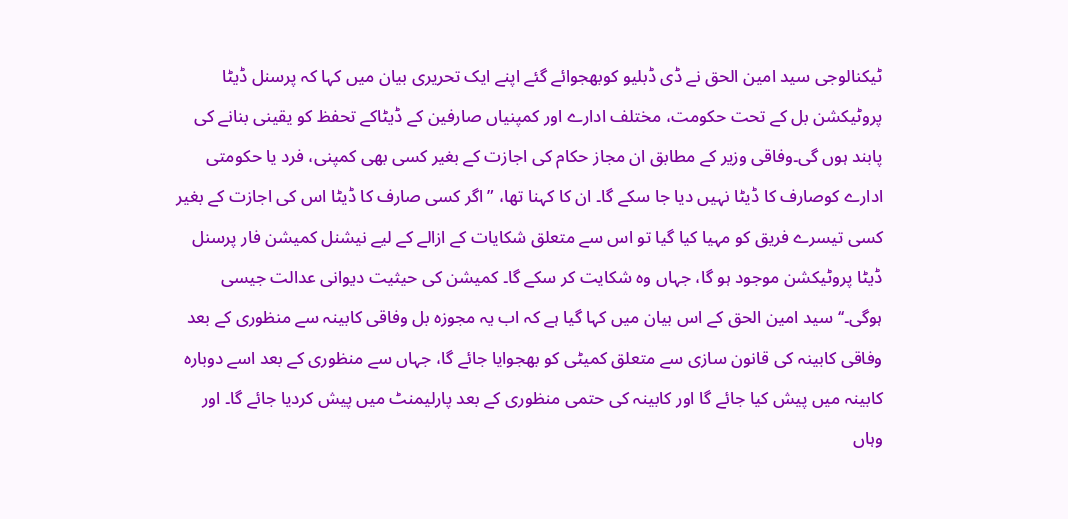ٹیکنالوجی سید امین الحق نے ڈی ڈبلیو کوبھجوائے گئے اپنے ایک تحریری بیان میں کہا کہ پرسنل ڈیٹا پروٹیکشن بل کے تحت حکومت، مختلف ادارے اور کمپنیاں صارفین کے ڈیٹاکے تحفظ کو یقینی بنانے کی پابند ہوں گی۔وفاقی وزیر کے مطابق ان مجاز حکام کی اجازت کے بغیر کسی بھی کمپنی، فرد یا حکومتی ادارے کوصارف کا ڈیٹا نہیں دیا جا سکے گا۔ ان کا کہنا تھا، ”اگر کسی صارف کا ڈیٹا اس کی اجازت کے بغیر کسی تیسرے فریق کو مہیا کیا گیا تو اس سے متعلق شکایات کے ازالے کے لیے نیشنل کمیشن فار پرسنل ڈیٹا پروٹیکشن موجود ہو گا، جہاں وہ شکایت کر سکے گا۔ کمیشن کی حیثیت دیوانی عدالت جیسی ہوگی۔‘‘سید امین الحق کے اس بیان میں کہا گیا ہے کہ اب یہ مجوزہ بل وفاقی کابینہ سے منظوری کے بعد وفاقی کابینہ کی قانون سازی سے متعلق کمیٹی کو بھجوایا جائے گا، جہاں سے منظوری کے بعد اسے دوبارہ کابینہ میں پیش کیا جائے گا اور کابینہ کی حتمی منظوری کے بعد پارلیمنٹ میں پیش کردیا جائے گا۔ اور وہاں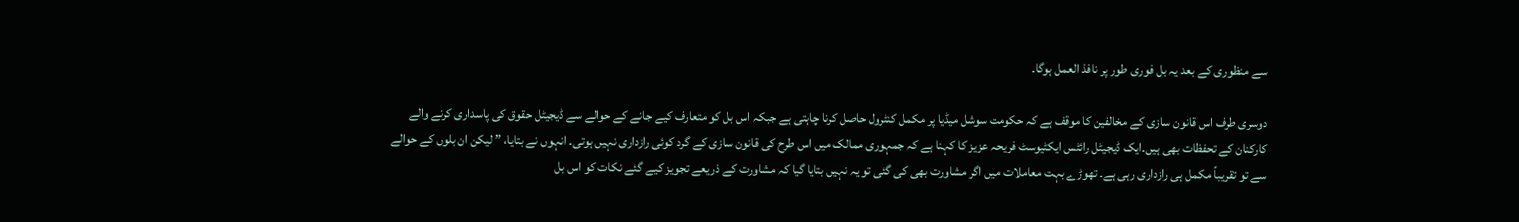سے منظوری کے بعد یہ بل فوری طور پر نافذ العمل ہوگا۔

دوسری طرف اس قانون سازی کے مخالفین کا موقف ہے کہ حکومت سوشل میڈیا پر مکمل کنٹرول حاصل کرنا چاہتی ہے جبکہ اس بل کو متعارف کیے جانے کے حوالے سے ڈیجیٹل حقوق کی پاسداری کرنے والے کارکنان کے تحفظات بھی ہیں۔ایک ڈیجیٹل رائٹس ایکٹیوسٹ فریحہ عزیز کا کہنا ہے کہ جمہوری ممالک میں اس طرح کی قانون سازی کے گرد کوئی رازداری نہیں ہوتی۔ انہوں نے بتایا، ” لیکن ان بلوں کے حوالے سے تو تقریباً مکمل ہی رازداری رہی ہے۔ تھوڑے بہت معاملات میں اگر مشاورت بھی کی گئی تو یہ نہیں بتایا گیا کہ مشاورت کے ذریعے تجویز کیے گئے نکات کو اس بل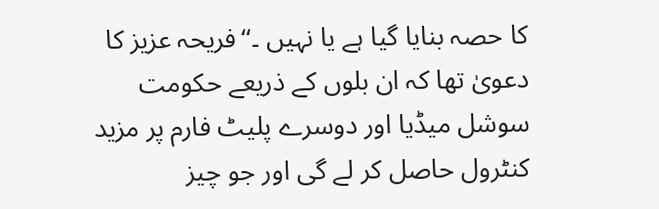کا حصہ بنایا گیا ہے یا نہیں ۔‘‘فریحہ عزیز کا دعویٰ تھا کہ ان بلوں کے ذریعے حکومت سوشل میڈیا اور دوسرے پلیٹ فارم پر مزید کنٹرول حاصل کر لے گی اور جو چیز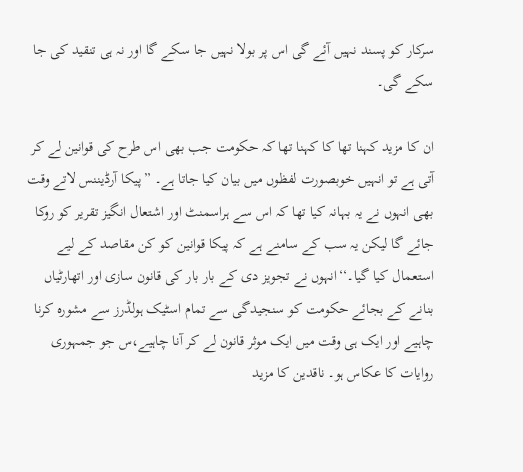سرکار کو پسند نہیں آئے گی اس پر بولا نہیں جا سکے گا اور نہ ہی تنقید کی جا سکے گی۔

ان کا مزید کہنا تھا کا کہنا تھا کہ حکومت جب بھی اس طرح کی قوانین لے کر آتی ہے تو انہیں خوبصورت لفظوں میں بیان کیا جاتا ہے۔ ”پیکا آرڈیننس لاتے وقت بھی انہوں نے یہ بہانہ کیا تھا کہ اس سے ہراسمنٹ اور اشتعال انگیز تقریر کو روکا جائے گا لیکن یہ سب کے سامنے ہے کہ پیکا قوانین کو کن مقاصد کے لیے استعمال کیا گیا۔‘‘انہوں نے تجویز دی کے بار بار کی قانون سازی اور اتھارٹیاں بنانے کے بجائے حکومت کو سنجیدگی سے تمام اسٹیک ہولڈرز سے مشورہ کرنا چاہیے اور ایک ہی وقت میں ایک موثر قانون لے کر آنا چاہیے،س جو جمہوری روایات کا عکاس ہو۔ ناقدین کا مزید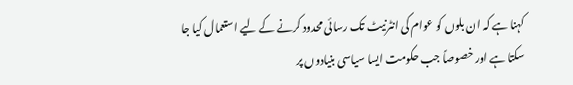کہنا ہے کہ ان بلوں کو عوام کی انٹرنیٹ تک رسائی محدود کرنے کے لیے استعمال کیا جا سکتا ہے اور خصوصاً جب حکومت ایسا سیاسی بنیادوں پر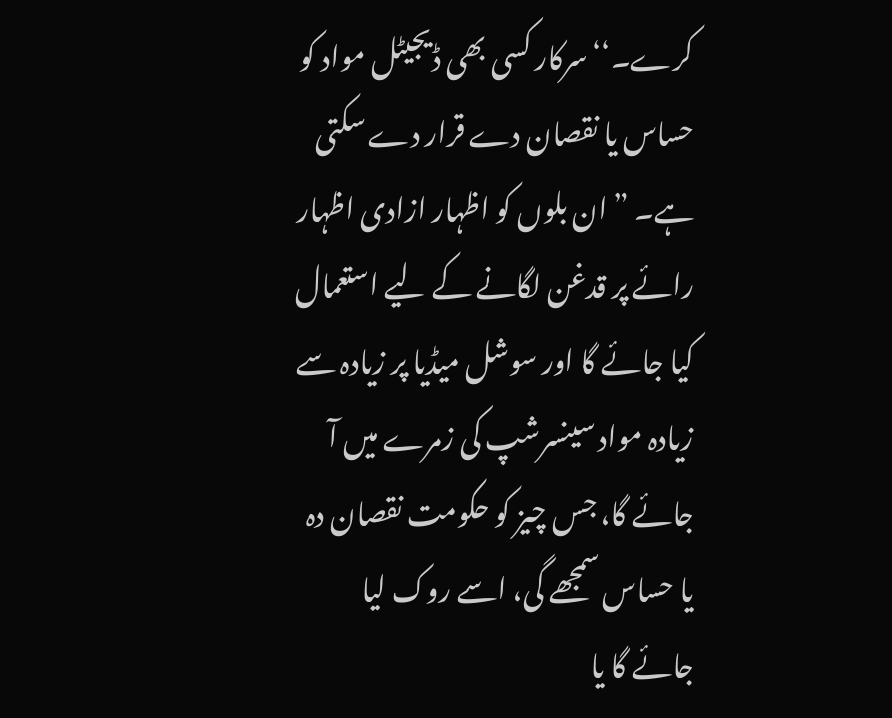کرے۔‘‘سرکار کسی بھی ڈیجیٹل مواد کو حساس یا نقصان دے قرار دے سکتی ہے۔ ” ان بلوں کو اظہار ازادی اظہار رائے پر قدغن لگانے کے لیے استعمال کیا جائے گا اور سوشل میڈیا پر زیادہ سے زیادہ مواد سینسرشپ کی زمرے میں آ جائے گا، جس چیز کو حکومت نقصان دہ یا حساس سمجھے گی، اسے روک لیا جائے گا یا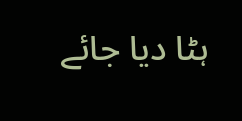ہٹا دیا جائے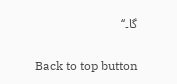گا۔‘‘

Back to top button